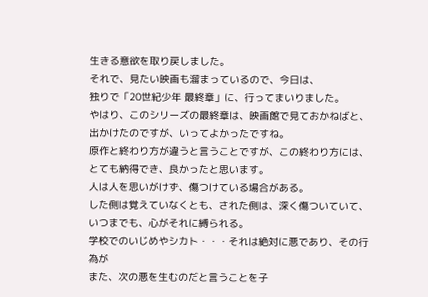生きる意欲を取り戻しました。
それで、見たい映画も溜まっているので、今日は、
独りで「20世紀少年 最終章」に、行ってまいりました。
やはり、このシリーズの最終章は、映画館で見ておかねばと、
出かけたのですが、いってよかったですね。
原作と終わり方が違うと言うことですが、この終わり方には、
とても納得でき、良かったと思います。
人は人を思いがけず、傷つけている場合がある。
した側は覚えていなくとも、された側は、深く傷ついていて、
いつまでも、心がそれに縛られる。
学校でのいじめやシカト・・・それは絶対に悪であり、その行為が
また、次の悪を生むのだと言うことを子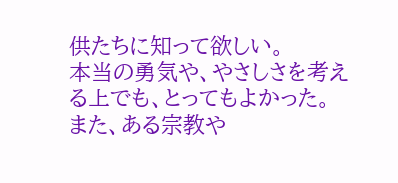供たちに知って欲しい。
本当の勇気や、やさしさを考える上でも、とってもよかった。
また、ある宗教や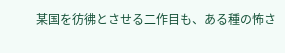某国を彷彿とさせる二作目も、ある種の怖さ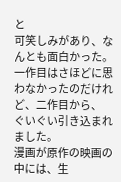と
可笑しみがあり、なんとも面白かった。
一作目はさほどに思わなかったのだけれど、二作目から、
ぐいぐい引き込まれました。
漫画が原作の映画の中には、生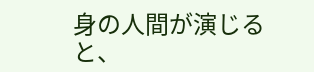身の人間が演じると、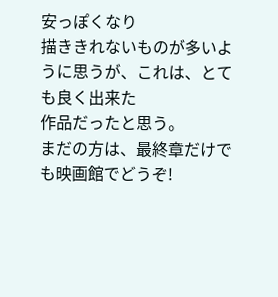安っぽくなり
描ききれないものが多いように思うが、これは、とても良く出来た
作品だったと思う。
まだの方は、最終章だけでも映画館でどうぞ!